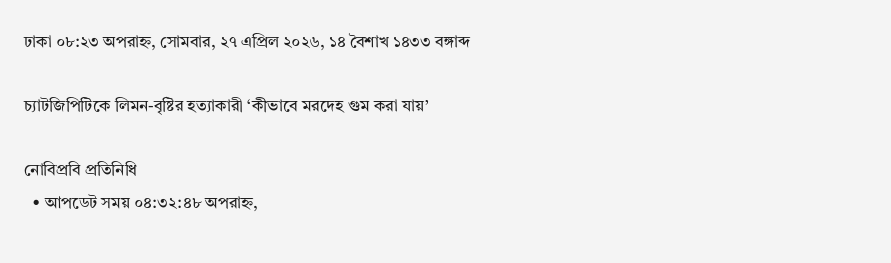ঢাকা ০৮:২৩ অপরাহ্ন, সোমবার, ২৭ এপ্রিল ২০২৬, ১৪ বৈশাখ ১৪৩৩ বঙ্গাব্দ

চ্যাটজিপিটিকে লিমন-বৃষ্টির হত্যাকারী ‘কীভাবে মরদেহ গুম করা যায়’

নোবিপ্রবি প্রতিনিধি
  • আপডেট সময় ০৪:৩২:৪৮ অপরাহ্ন,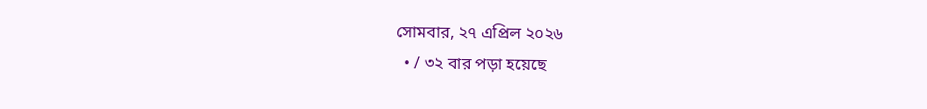সোমবার, ২৭ এপ্রিল ২০২৬
  • / ৩২ বার পড়া হয়েছে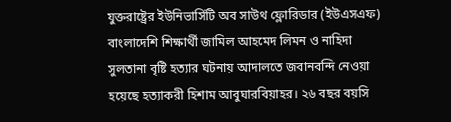যুক্তরাষ্ট্রের ইউনিভার্সিটি অব সাউথ ফ্লোরিডার (ইউএসএফ) বাংলাদেশি শিক্ষার্থী জামিল আহমেদ লিমন ও নাহিদা সুলতানা বৃষ্টি হত্যার ঘটনায় আদালতে জবানবন্দি নেওয়া হয়েছে হত্যাকরী হিশাম আবুঘারবিয়াহর। ২৬ বছর বয়সি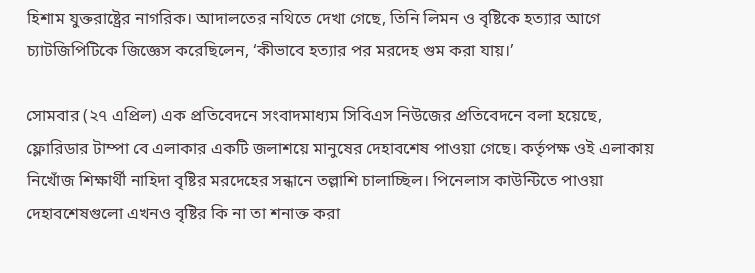হিশাম যুক্তরাষ্ট্রের নাগরিক। আদালতের নথিতে দেখা গেছে, তিনি লিমন ও বৃষ্টিকে হত্যার আগে চ্যাটজিপিটিকে জিজ্ঞেস করেছিলেন, ‘কীভাবে হত্যার পর মরদেহ গুম করা যায়।’

সোমবার (২৭ এপ্রিল) এক প্রতিবেদনে সংবাদমাধ্যম সিবিএস নিউজের প্রতিবেদনে বলা হয়েছে, ফ্লোরিডার টাম্পা বে এলাকার একটি জলাশয়ে মানুষের দেহাবশেষ পাওয়া গেছে। কর্তৃপক্ষ ওই এলাকায় নিখোঁজ শিক্ষার্থী নাহিদা বৃষ্টির মরদেহের সন্ধানে তল্লাশি চালাচ্ছিল। পিনেলাস কাউন্টিতে পাওয়া দেহাবশেষগুলো এখনও বৃষ্টির কি না তা শনাক্ত করা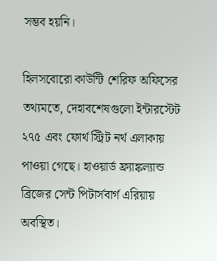সম্ভব হয়নি।

হিলসবোরো কাউন্টি শেরিফ অফিসের তথ্যমতে, দেহাবশেষগুলো ইন্টারস্টেট ২৭৫ এবং ফোর্থ স্ট্রিট নর্থ এলাকায় পাওয়া গেছে। হাওয়ার্ড ফ্র্যাঙ্কল্যান্ড ব্রিজের সেন্ট পিটার্সবার্গ এরিয়ায় অবস্থিত।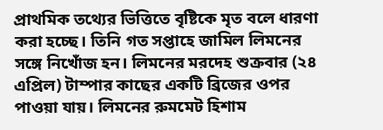প্রাথমিক তথ্যের ভিত্তিতে বৃষ্টিকে মৃত বলে ধারণা করা হচ্ছে। তিনি গত সপ্তাহে জামিল লিমনের সঙ্গে নিখোঁজ হন। লিমনের মরদেহ শুক্রবার (২৪ এপ্রিল) টাম্পার কাছের একটি ব্রিজের ওপর পাওয়া যায়। লিমনের রুমমেট হিশাম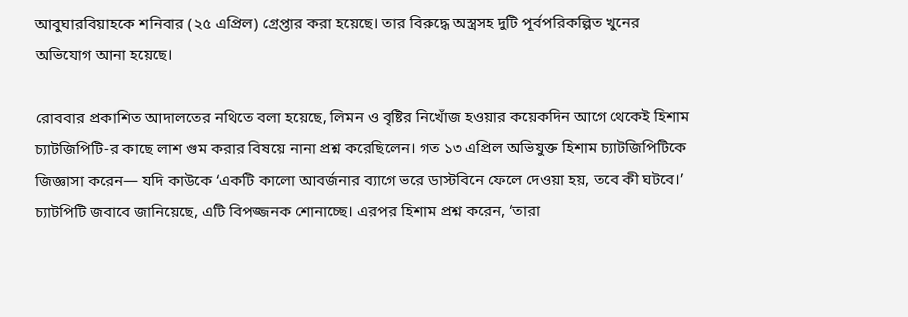আবুঘারবিয়াহকে শনিবার (২৫ এপ্রিল) গ্রেপ্তার করা হয়েছে। তার বিরুদ্ধে অস্ত্রসহ দুটি পূর্বপরিকল্পিত খুনের অভিযোগ আনা হয়েছে।

রোববার প্রকাশিত আদালতের নথিতে বলা হয়েছে, লিমন ও বৃষ্টির নিখোঁজ হওয়ার কয়েকদিন আগে থেকেই হিশাম চ্যাটজিপিটি-র কাছে লাশ গুম করার বিষয়ে নানা প্রশ্ন করেছিলেন। গত ১৩ এপ্রিল অভিযুক্ত হিশাম চ্যাটজিপিটিকে জিজ্ঞাসা করেন— যদি কাউকে ‘একটি কালো আবর্জনার ব্যাগে ভরে ডাস্টবিনে ফেলে দেওয়া হয়, তবে কী ঘটবে।’ চ্যাটপিটি জবাবে জানিয়েছে, এটি বিপজ্জনক শোনাচ্ছে। এরপর হিশাম প্রশ্ন করেন, ‘তারা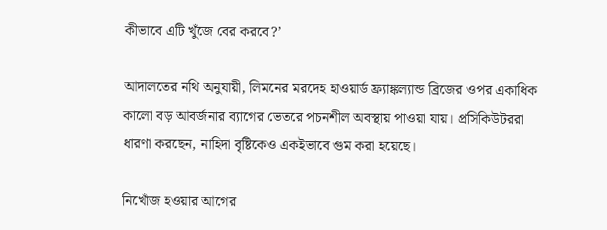কীভাবে এটি খুঁজে বের করবে?’

আদালতের নথি অনুযায়ী, লিমনের মরদেহ হাওয়ার্ড ফ্র্যাঙ্কল্যান্ড ব্রিজের ওপর একাধিক কালো বড় আবর্জনার ব্যাগের ভেতরে পচনশীল অবস্থায় পাওয়া যায়। প্রসিকিউটররা ধারণা করছেন, নাহিদা বৃষ্টিকেও একইভাবে গুম করা হয়েছে।

নিখোঁজ হওয়ার আগের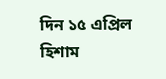দিন ১৫ এপ্রিল হিশাম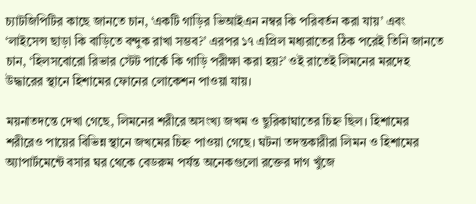চ্যাটজিপিটির কাছে জানতে চান, ‘একটি গাড়ির ভিআইএন নম্বর কি পরিবর্তন করা যায়’ এবং ‘লাইসেন্স ছাড়া কি বাড়িতে বন্দুক রাখা সম্ভব?’ এরপর ১৭ এপ্রিল মধ্যরাতের ঠিক পরেই তিনি জানতে চান, ‘হিলসবোরো রিভার স্টেট পার্কে কি গাড়ি পরীক্ষা করা হয়?’ ওই রাতেই লিমনের মরদেহ উদ্ধারের স্থানে হিশামের ফোনের লোকেশন পাওয়া যায়।

ময়নাতদন্তে দেখা গেছে, লিমনের শরীরে অসংখ্য জখম ও ছুরিকাঘাতের চিহ্ন ছিল। হিশামের শরীরেও পায়ের বিভিন্ন স্থানে জখমের চিহ্ন পাওয়া গেছে। ঘটনা তদন্তকারীরা লিমন ও হিশামের অ্যাপার্টমেন্টে বসার ঘর থেকে বেডরুম পর্যন্ত অনেকগুলো রক্তের দাগ খুঁজে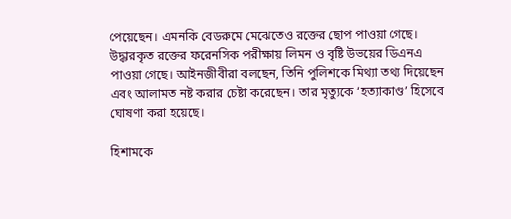পেয়েছেন। এমনকি বেডরুমে মেঝেতেও রক্তের ছোপ পাওয়া গেছে। উদ্ধারকৃত রক্তের ফরেনসিক পরীক্ষায় লিমন ও বৃষ্টি উভয়ের ডিএনএ পাওয়া গেছে। আইনজীবীরা বলছেন, তিনি পুলিশকে মিথ্যা তথ্য দিয়েছেন এবং আলামত নষ্ট করার চেষ্টা করেছেন। তার মৃত্যুকে ‘হত্যাকাণ্ড’ হিসেবে ঘোষণা করা হয়েছে।

হিশামকে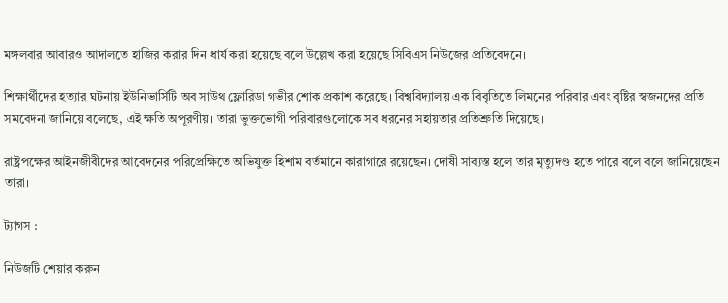মঙ্গলবার আবারও আদালতে হাজির করার দিন ধার্য করা হয়েছে বলে উল্লেখ করা হয়েছে সিবিএস নিউজের প্রতিবেদনে।

শিক্ষার্থীদের হত্যার ঘটনায় ইউনিভার্সিটি অব সাউথ ফ্লোরিডা গভীর শোক প্রকাশ করেছে। বিশ্ববিদ্যালয় এক বিবৃতিতে লিমনের পরিবার এবং বৃষ্টির স্বজনদের প্রতি সমবেদনা জানিয়ে বলেছে, এই ক্ষতি অপূরণীয়। তারা ভুক্তভোগী পরিবারগুলোকে সব ধরনের সহায়তার প্রতিশ্রুতি দিয়েছে।

রাষ্ট্রপক্ষের আইনজীবীদের আবেদনের পরিপ্রেক্ষিতে অভিযুক্ত হিশাম বর্তমানে কারাগারে রয়েছেন। দোষী সাব্যস্ত হলে তার মৃত্যুদণ্ড হতে পারে বলে বলে জানিয়েছেন তারা।

ট্যাগস :

নিউজটি শেয়ার করুন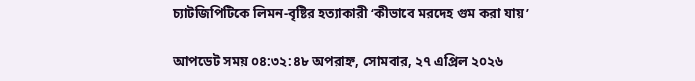চ্যাটজিপিটিকে লিমন-বৃষ্টির হত্যাকারী ‘কীভাবে মরদেহ গুম করা যায়’

আপডেট সময় ০৪:৩২:৪৮ অপরাহ্ন, সোমবার, ২৭ এপ্রিল ২০২৬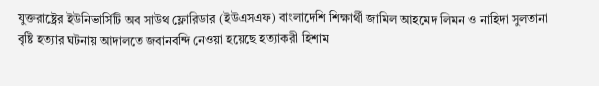যুক্তরাষ্ট্রের ইউনিভার্সিটি অব সাউথ ফ্লোরিডার (ইউএসএফ) বাংলাদেশি শিক্ষার্থী জামিল আহমেদ লিমন ও নাহিদা সুলতানা বৃষ্টি হত্যার ঘটনায় আদালতে জবানবন্দি নেওয়া হয়েছে হত্যাকরী হিশাম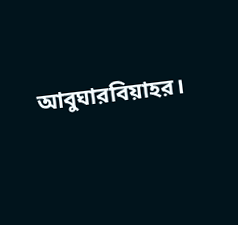আবুঘারবিয়াহর।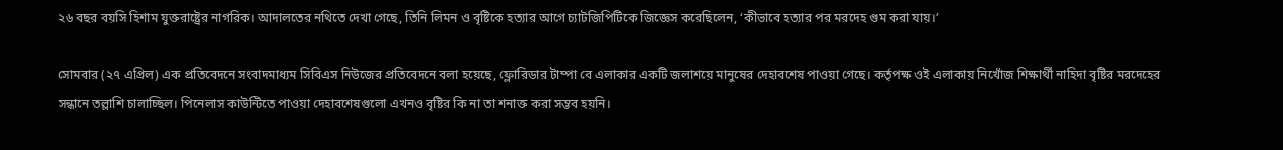২৬ বছর বয়সি হিশাম যুক্তরাষ্ট্রের নাগরিক। আদালতের নথিতে দেখা গেছে, তিনি লিমন ও বৃষ্টিকে হত্যার আগে চ্যাটজিপিটিকে জিজ্ঞেস করেছিলেন, ‘কীভাবে হত্যার পর মরদেহ গুম করা যায়।’

সোমবার (২৭ এপ্রিল) এক প্রতিবেদনে সংবাদমাধ্যম সিবিএস নিউজের প্রতিবেদনে বলা হয়েছে, ফ্লোরিডার টাম্পা বে এলাকার একটি জলাশয়ে মানুষের দেহাবশেষ পাওয়া গেছে। কর্তৃপক্ষ ওই এলাকায় নিখোঁজ শিক্ষার্থী নাহিদা বৃষ্টির মরদেহের সন্ধানে তল্লাশি চালাচ্ছিল। পিনেলাস কাউন্টিতে পাওয়া দেহাবশেষগুলো এখনও বৃষ্টির কি না তা শনাক্ত করা সম্ভব হয়নি।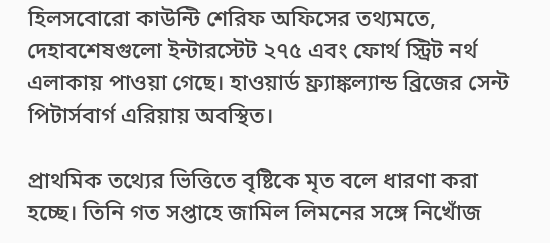হিলসবোরো কাউন্টি শেরিফ অফিসের তথ্যমতে, দেহাবশেষগুলো ইন্টারস্টেট ২৭৫ এবং ফোর্থ স্ট্রিট নর্থ এলাকায় পাওয়া গেছে। হাওয়ার্ড ফ্র্যাঙ্কল্যান্ড ব্রিজের সেন্ট পিটার্সবার্গ এরিয়ায় অবস্থিত।

প্রাথমিক তথ্যের ভিত্তিতে বৃষ্টিকে মৃত বলে ধারণা করা হচ্ছে। তিনি গত সপ্তাহে জামিল লিমনের সঙ্গে নিখোঁজ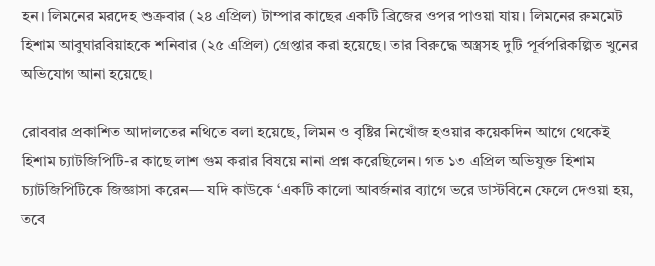হন। লিমনের মরদেহ শুক্রবার (২৪ এপ্রিল) টাম্পার কাছের একটি ব্রিজের ওপর পাওয়া যায়। লিমনের রুমমেট হিশাম আবুঘারবিয়াহকে শনিবার (২৫ এপ্রিল) গ্রেপ্তার করা হয়েছে। তার বিরুদ্ধে অস্ত্রসহ দুটি পূর্বপরিকল্পিত খুনের অভিযোগ আনা হয়েছে।

রোববার প্রকাশিত আদালতের নথিতে বলা হয়েছে, লিমন ও বৃষ্টির নিখোঁজ হওয়ার কয়েকদিন আগে থেকেই হিশাম চ্যাটজিপিটি-র কাছে লাশ গুম করার বিষয়ে নানা প্রশ্ন করেছিলেন। গত ১৩ এপ্রিল অভিযুক্ত হিশাম চ্যাটজিপিটিকে জিজ্ঞাসা করেন— যদি কাউকে ‘একটি কালো আবর্জনার ব্যাগে ভরে ডাস্টবিনে ফেলে দেওয়া হয়, তবে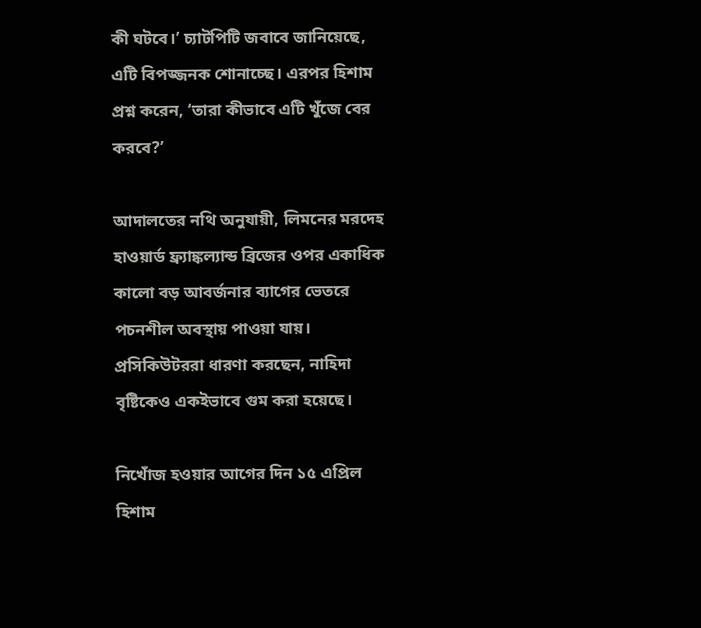কী ঘটবে।’ চ্যাটপিটি জবাবে জানিয়েছে, এটি বিপজ্জনক শোনাচ্ছে। এরপর হিশাম প্রশ্ন করেন, ‘তারা কীভাবে এটি খুঁজে বের করবে?’

আদালতের নথি অনুযায়ী, লিমনের মরদেহ হাওয়ার্ড ফ্র্যাঙ্কল্যান্ড ব্রিজের ওপর একাধিক কালো বড় আবর্জনার ব্যাগের ভেতরে পচনশীল অবস্থায় পাওয়া যায়। প্রসিকিউটররা ধারণা করছেন, নাহিদা বৃষ্টিকেও একইভাবে গুম করা হয়েছে।

নিখোঁজ হওয়ার আগের দিন ১৫ এপ্রিল হিশাম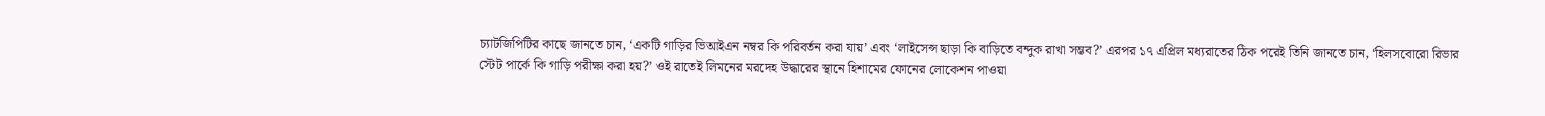চ্যাটজিপিটির কাছে জানতে চান, ‘একটি গাড়ির ভিআইএন নম্বর কি পরিবর্তন করা যায়’ এবং ‘লাইসেন্স ছাড়া কি বাড়িতে বন্দুক রাখা সম্ভব?’ এরপর ১৭ এপ্রিল মধ্যরাতের ঠিক পরেই তিনি জানতে চান, ‘হিলসবোরো রিভার স্টেট পার্কে কি গাড়ি পরীক্ষা করা হয়?’ ওই রাতেই লিমনের মরদেহ উদ্ধারের স্থানে হিশামের ফোনের লোকেশন পাওয়া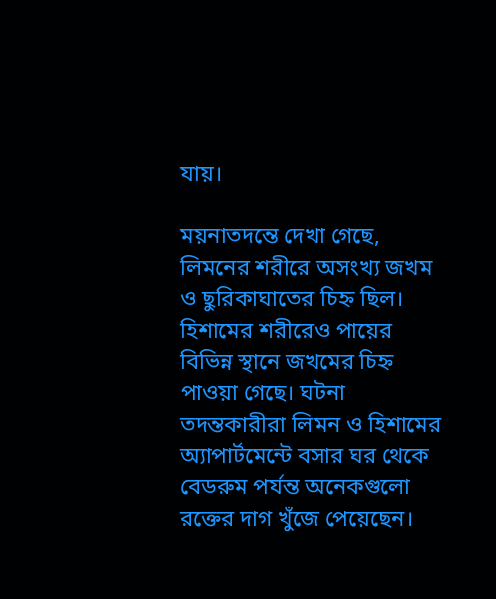যায়।

ময়নাতদন্তে দেখা গেছে, লিমনের শরীরে অসংখ্য জখম ও ছুরিকাঘাতের চিহ্ন ছিল। হিশামের শরীরেও পায়ের বিভিন্ন স্থানে জখমের চিহ্ন পাওয়া গেছে। ঘটনা তদন্তকারীরা লিমন ও হিশামের অ্যাপার্টমেন্টে বসার ঘর থেকে বেডরুম পর্যন্ত অনেকগুলো রক্তের দাগ খুঁজে পেয়েছেন।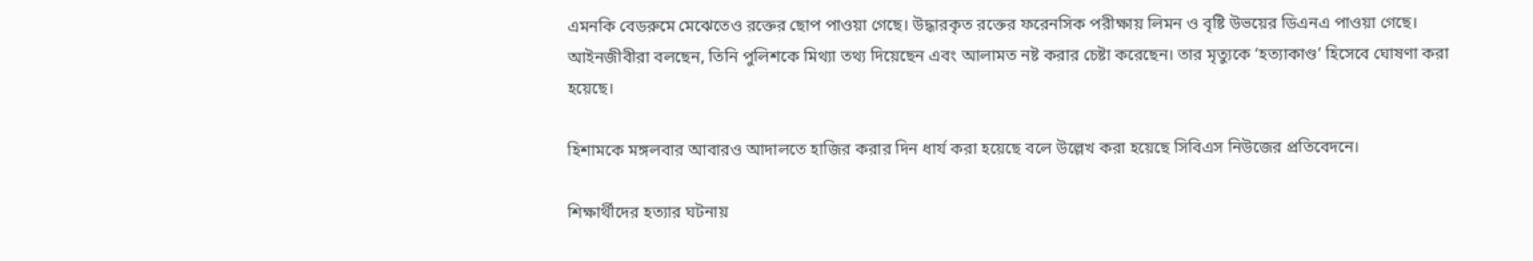এমনকি বেডরুমে মেঝেতেও রক্তের ছোপ পাওয়া গেছে। উদ্ধারকৃত রক্তের ফরেনসিক পরীক্ষায় লিমন ও বৃষ্টি উভয়ের ডিএনএ পাওয়া গেছে। আইনজীবীরা বলছেন, তিনি পুলিশকে মিথ্যা তথ্য দিয়েছেন এবং আলামত নষ্ট করার চেষ্টা করেছেন। তার মৃত্যুকে ‘হত্যাকাণ্ড’ হিসেবে ঘোষণা করা হয়েছে।

হিশামকে মঙ্গলবার আবারও আদালতে হাজির করার দিন ধার্য করা হয়েছে বলে উল্লেখ করা হয়েছে সিবিএস নিউজের প্রতিবেদনে।

শিক্ষার্থীদের হত্যার ঘটনায়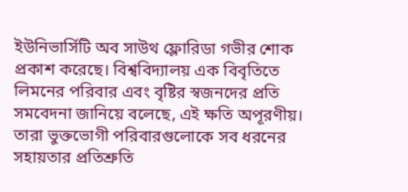ইউনিভার্সিটি অব সাউথ ফ্লোরিডা গভীর শোক প্রকাশ করেছে। বিশ্ববিদ্যালয় এক বিবৃতিতে লিমনের পরিবার এবং বৃষ্টির স্বজনদের প্রতি সমবেদনা জানিয়ে বলেছে, এই ক্ষতি অপূরণীয়। তারা ভুক্তভোগী পরিবারগুলোকে সব ধরনের সহায়তার প্রতিশ্রুতি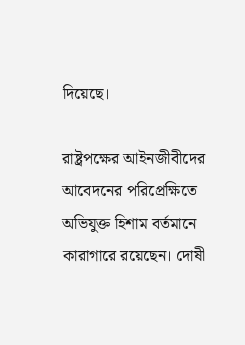দিয়েছে।

রাষ্ট্রপক্ষের আইনজীবীদের আবেদনের পরিপ্রেক্ষিতে অভিযুক্ত হিশাম বর্তমানে কারাগারে রয়েছেন। দোষী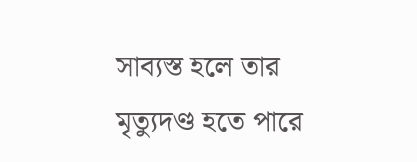সাব্যস্ত হলে তার মৃত্যুদণ্ড হতে পারে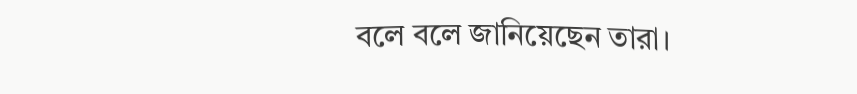বলে বলে জানিয়েছেন তারা।